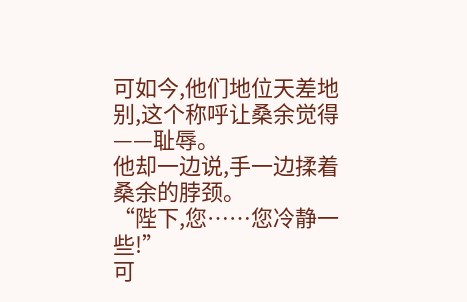可如今,他们地位天差地别,这个称呼让桑余觉得——耻辱。
他却一边说,手一边揉着桑余的脖颈。
“陛下,您……您冷静一些!”
可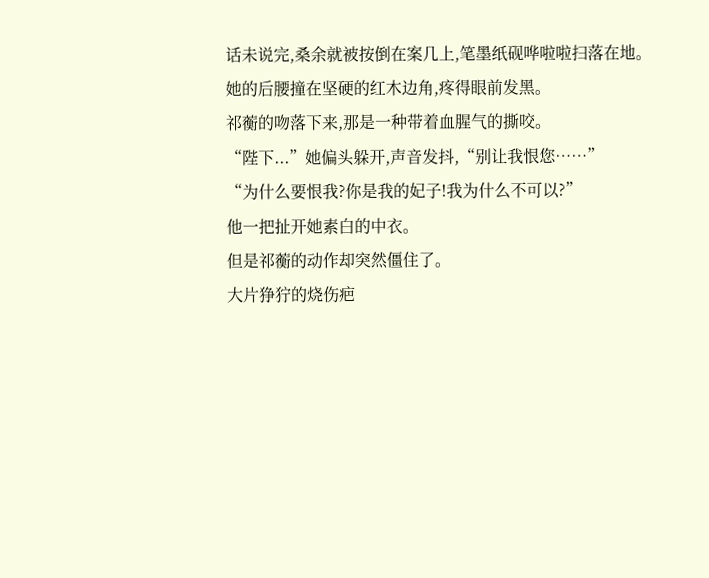话未说完,桑余就被按倒在案几上,笔墨纸砚哗啦啦扫落在地。
她的后腰撞在坚硬的红木边角,疼得眼前发黑。
祁蘅的吻落下来,那是一种带着血腥气的撕咬。
“陛下...”她偏头躲开,声音发抖,“别让我恨您……”
“为什么要恨我?你是我的妃子!我为什么不可以?”
他一把扯开她素白的中衣。
但是祁蘅的动作却突然僵住了。
大片狰狞的烧伤疤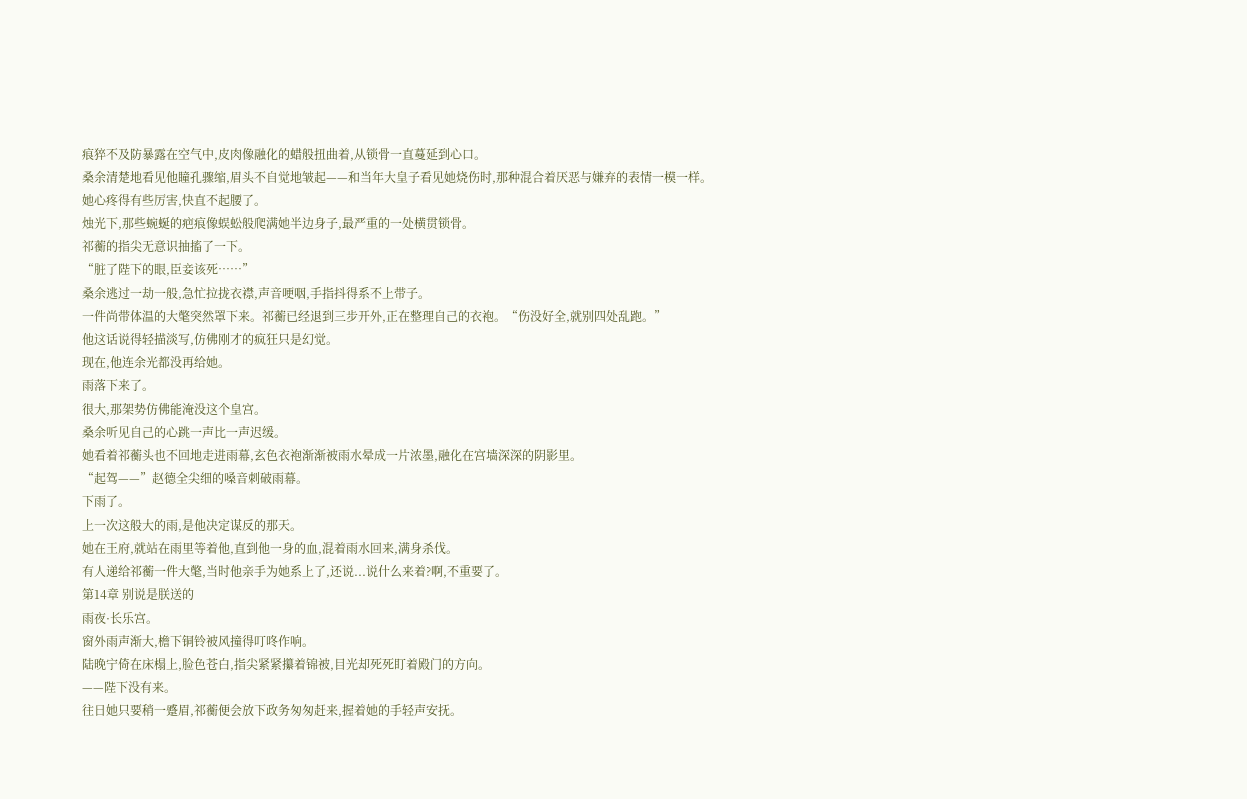痕猝不及防暴露在空气中,皮肉像融化的蜡般扭曲着,从锁骨一直蔓延到心口。
桑余清楚地看见他瞳孔骤缩,眉头不自觉地皱起——和当年大皇子看见她烧伤时,那种混合着厌恶与嫌弃的表情一模一样。
她心疼得有些厉害,快直不起腰了。
烛光下,那些蜿蜒的疤痕像蜈蚣般爬满她半边身子,最严重的一处横贯锁骨。
祁蘅的指尖无意识抽搐了一下。
“脏了陛下的眼,臣妾该死……”
桑余逃过一劫一般,急忙拉拢衣襟,声音哽咽,手指抖得系不上带子。
一件尚带体温的大氅突然罩下来。祁蘅已经退到三步开外,正在整理自己的衣袍。“伤没好全,就别四处乱跑。”
他这话说得轻描淡写,仿佛刚才的疯狂只是幻觉。
现在,他连余光都没再给她。
雨落下来了。
很大,那架势仿佛能淹没这个皇宫。
桑余听见自己的心跳一声比一声迟缓。
她看着祁蘅头也不回地走进雨幕,玄色衣袍渐渐被雨水晕成一片浓墨,融化在宫墙深深的阴影里。
“起驾——”赵德全尖细的嗓音刺破雨幕。
下雨了。
上一次这般大的雨,是他决定谋反的那天。
她在王府,就站在雨里等着他,直到他一身的血,混着雨水回来,满身杀伐。
有人递给祁蘅一件大氅,当时他亲手为她系上了,还说...说什么来着?啊,不重要了。
第14章 别说是朕送的
雨夜·长乐宫。
窗外雨声渐大,檐下铜铃被风撞得叮咚作响。
陆晚宁倚在床榻上,脸色苍白,指尖紧紧攥着锦被,目光却死死盯着殿门的方向。
——陛下没有来。
往日她只要稍一蹙眉,祁蘅便会放下政务匆匆赶来,握着她的手轻声安抚。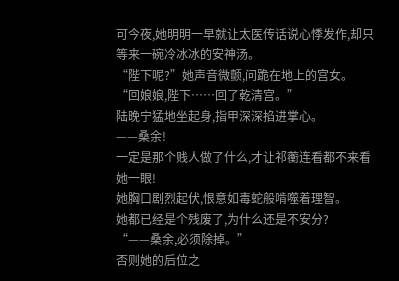可今夜,她明明一早就让太医传话说心悸发作,却只等来一碗冷冰冰的安神汤。
“陛下呢?”她声音微颤,问跪在地上的宫女。
“回娘娘,陛下……回了乾清宫。”
陆晚宁猛地坐起身,指甲深深掐进掌心。
——桑余!
一定是那个贱人做了什么,才让祁蘅连看都不来看她一眼!
她胸口剧烈起伏,恨意如毒蛇般啃噬着理智。
她都已经是个残废了,为什么还是不安分?
“——桑余,必须除掉。”
否则她的后位之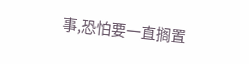事,恐怕要一直搁置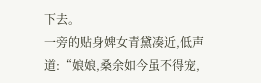下去。
一旁的贴身婢女青黛凑近,低声道:“娘娘,桑余如今虽不得宠,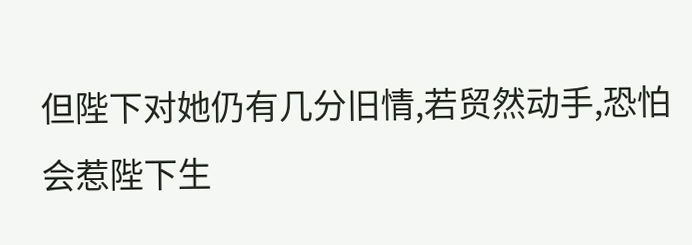但陛下对她仍有几分旧情,若贸然动手,恐怕会惹陛下生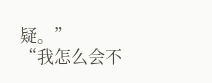疑。”
“我怎么会不